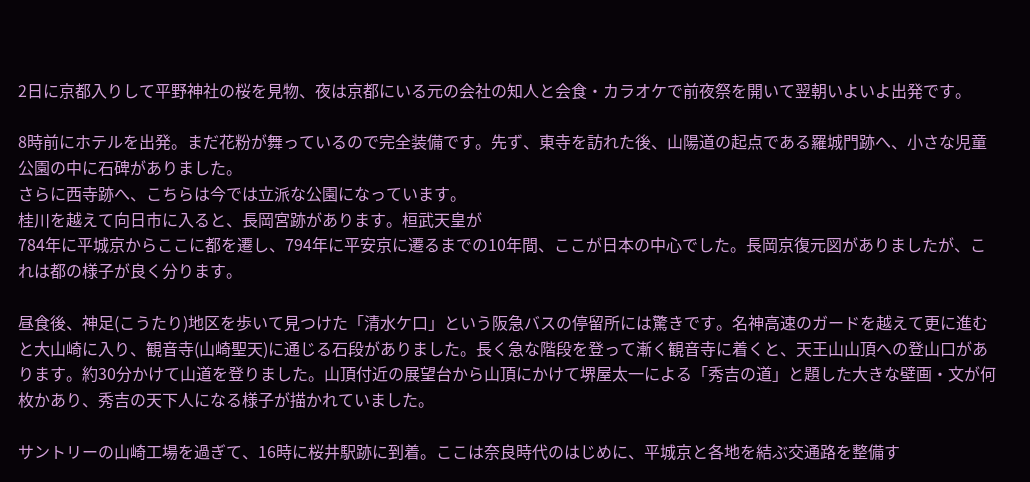2日に京都入りして平野神社の桜を見物、夜は京都にいる元の会社の知人と会食・カラオケで前夜祭を開いて翌朝いよいよ出発です。

8時前にホテルを出発。まだ花粉が舞っているので完全装備です。先ず、東寺を訪れた後、山陽道の起点である羅城門跡へ、小さな児童公園の中に石碑がありました。
さらに西寺跡へ、こちらは今では立派な公園になっています。
桂川を越えて向日市に入ると、長岡宮跡があります。桓武天皇が
784年に平城京からここに都を遷し、794年に平安京に遷るまでの10年間、ここが日本の中心でした。長岡京復元図がありましたが、これは都の様子が良く分ります。

昼食後、神足(こうたり)地区を歩いて見つけた「清水ケ口」という阪急バスの停留所には驚きです。名神高速のガードを越えて更に進むと大山崎に入り、観音寺(山崎聖天)に通じる石段がありました。長く急な階段を登って漸く観音寺に着くと、天王山山頂への登山口があります。約30分かけて山道を登りました。山頂付近の展望台から山頂にかけて堺屋太一による「秀吉の道」と題した大きな壁画・文が何枚かあり、秀吉の天下人になる様子が描かれていました。

サントリーの山崎工場を過ぎて、16時に桜井駅跡に到着。ここは奈良時代のはじめに、平城京と各地を結ぶ交通路を整備す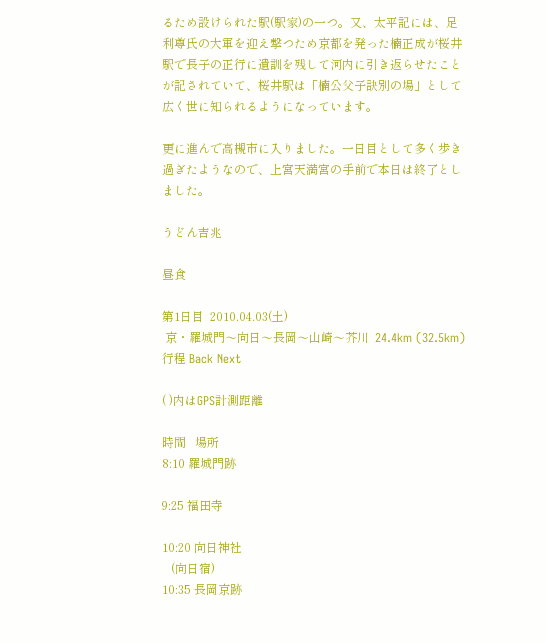るため設けられた駅(駅家)の一つ。又、太平記には、足利尊氏の大軍を迎え撃つため京都を発った楠正成が桜井駅で長子の正行に遺訓を残して河内に引き返らせたことが記されていて、桜井駅は「楠公父子訣別の場」として広く世に知られるようになっています。

更に進んで高槻市に入りました。一日目として多く歩き過ぎたようなので、上宮天満宮の手前で本日は終了としました。

うどん吉兆

昼食

第1日目  2010.04.03(土)
 京・羅城門〜向日〜長岡〜山崎〜芥川  24.4km (32.5km)
行程 Back Next

( )内はGPS計測距離

時間   場所
8:10 羅城門跡

9:25 福田寺

10:20 向日神社
   (向日宿)
10:35 長岡京跡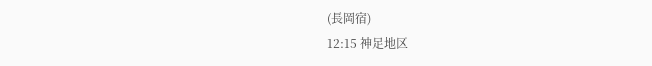(長岡宿)
12:15 神足地区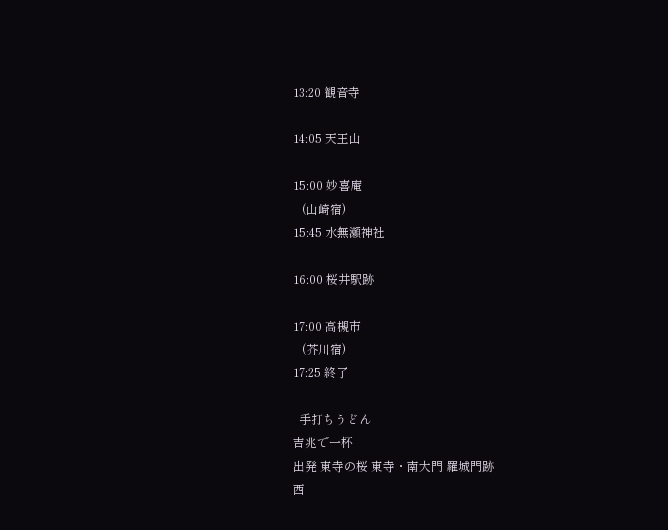13:20 観音寺

14:05 天王山

15:00 妙喜庵
   (山崎宿)
15:45 水無瀬神社

16:00 桜井駅跡

17:00 高槻市
   (芥川宿)
17:25 終了

  手打ちうどん
吉兆で一杯
出発 東寺の桜 東寺・南大門 羅城門跡
西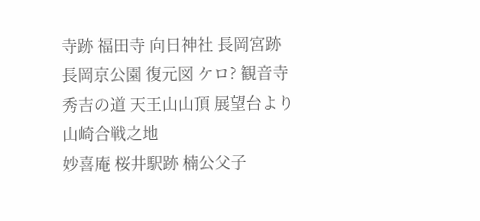寺跡 福田寺 向日神社 長岡宮跡
長岡京公園 復元図 ケロ? 観音寺
秀吉の道 天王山山頂 展望台より 山崎合戦之地
妙喜庵 桜井駅跡 楠公父子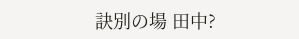訣別の場 田中?